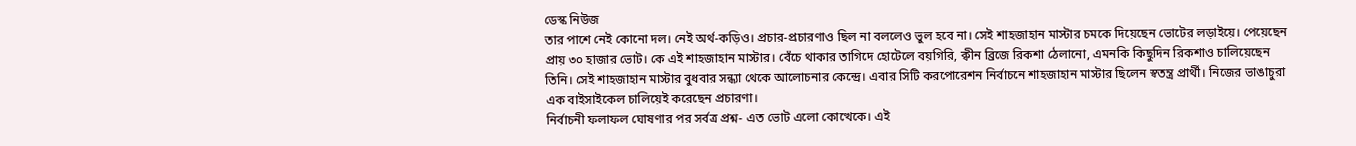ডেস্ক নিউজ
তার পাশে নেই কোনো দল। নেই অর্থ-কড়িও। প্রচার-প্রচারণাও ছিল না বললেও ভুল হবে না। সেই শাহজাহান মাস্টার চমকে দিয়েছেন ভোটের লড়াইয়ে। পেয়েছেন প্রায় ৩০ হাজার ভোট। কে এই শাহজাহান মাস্টার। বেঁচে থাকার তাগিদে হোটেলে বয়গিরি, ক্বীন ব্রিজে রিকশা ঠেলানো, এমনকি কিছুদিন রিকশাও চালিয়েছেন তিনি। সেই শাহজাহান মাস্টার বুধবার সন্ধ্যা থেকে আলোচনার কেন্দ্রে। এবার সিটি করপোরেশন নির্বাচনে শাহজাহান মাস্টার ছিলেন স্বতন্ত্র প্রার্থী। নিজের ভাঙাচুরা এক বাইসাইকেল চালিয়েই করেছেন প্রচারণা।
নির্বাচনী ফলাফল ঘোষণার পর সর্বত্র প্রশ্ন- এত ভোট এলো কোত্থেকে। এই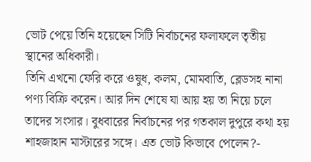ভোট পেয়ে তিনি হয়েছেন সিটি নির্বাচনের ফলাফলে তৃতীয় স্থানের অধিকারী।
তিনি এখনো ফেরি করে ওষুধ, কলম, মোমবাতি, ব্লেডসহ নানা পণ্য বিক্রি করেন। আর দিন শেষে যা আয় হয় তা নিয়ে চলে তাদের সংসার। বুধবারের নির্বাচনের পর গতকাল দুপুরে কথা হয় শাহজাহান মাস্টারের সঙ্গে। এত ভোট কিভাবে পেলেন?-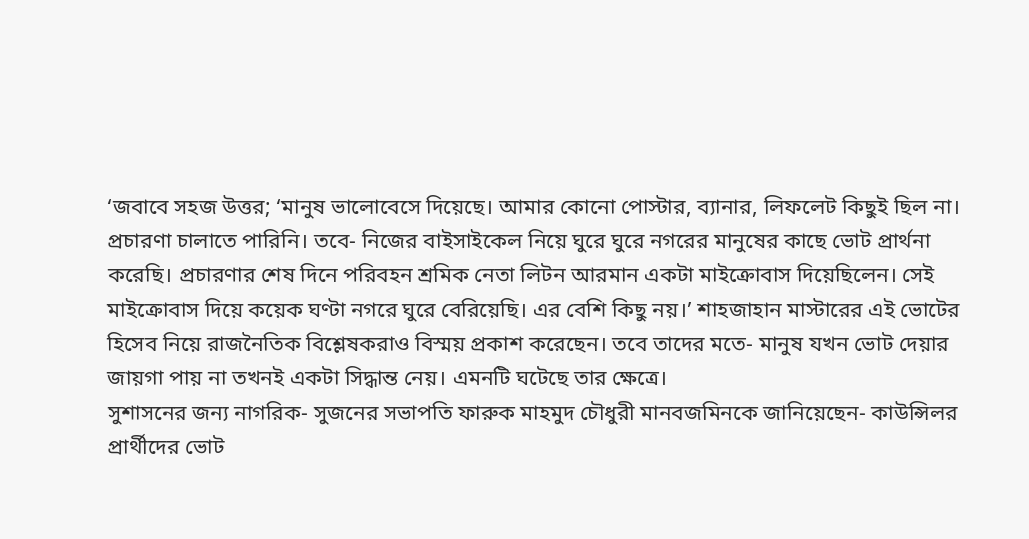‘জবাবে সহজ উত্তর; ‘মানুষ ভালোবেসে দিয়েছে। আমার কোনো পোস্টার, ব্যানার, লিফলেট কিছুই ছিল না। প্রচারণা চালাতে পারিনি। তবে- নিজের বাইসাইকেল নিয়ে ঘুরে ঘুরে নগরের মানুষের কাছে ভোট প্রার্থনা করেছি। প্রচারণার শেষ দিনে পরিবহন শ্রমিক নেতা লিটন আরমান একটা মাইক্রোবাস দিয়েছিলেন। সেই মাইক্রোবাস দিয়ে কয়েক ঘণ্টা নগরে ঘুরে বেরিয়েছি। এর বেশি কিছু নয়।’ শাহজাহান মাস্টারের এই ভোটের হিসেব নিয়ে রাজনৈতিক বিশ্লেষকরাও বিস্ময় প্রকাশ করেছেন। তবে তাদের মতে- মানুষ যখন ভোট দেয়ার জায়গা পায় না তখনই একটা সিদ্ধান্ত নেয়। এমনটি ঘটেছে তার ক্ষেত্রে।
সুশাসনের জন্য নাগরিক- সুজনের সভাপতি ফারুক মাহমুদ চৌধুরী মানবজমিনকে জানিয়েছেন- কাউন্সিলর প্রার্থীদের ভোট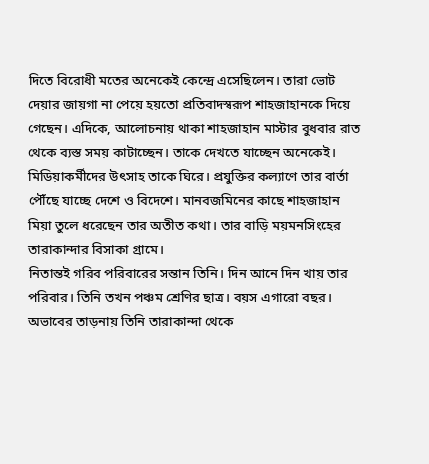দিতে বিরোধী মতের অনেকেই কেন্দ্রে এসেছিলেন। তারা ভোট দেয়ার জায়গা না পেয়ে হয়তো প্রতিবাদস্বরূপ শাহজাহানকে দিয়ে গেছেন। এদিকে, আলোচনায় থাকা শাহজাহান মাস্টার বুধবার রাত থেকে ব্যস্ত সময় কাটাচ্ছেন। তাকে দেখতে যাচ্ছেন অনেকেই। মিডিয়াকর্মীদের উৎসাহ তাকে ঘিরে। প্রযুক্তির কল্যাণে তার বার্তা পৌঁছে যাচ্ছে দেশে ও বিদেশে। মানবজমিনের কাছে শাহজাহান মিয়া তুলে ধরেছেন তার অতীত কথা। তার বাড়ি ময়মনসিংহের তারাকান্দার বিসাকা গ্রামে।
নিতান্তই গরিব পরিবারের সন্তান তিনি। দিন আনে দিন খায় তার পরিবার। তিনি তখন পঞ্চম শ্রেণির ছাত্র। বয়স এগারো বছর। অভাবের তাড়নায় তিনি তারাকান্দা থেকে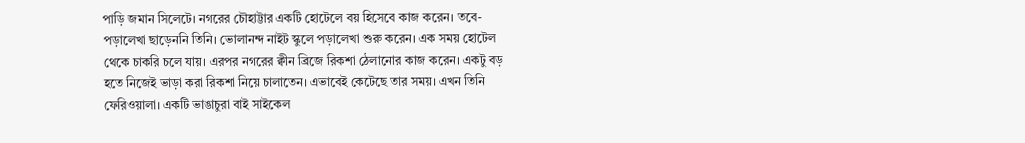পাড়ি জমান সিলেটে। নগরের চৌহাট্টার একটি হোটেলে বয় হিসেবে কাজ করেন। তবে- পড়ালেখা ছাড়েননি তিনি। ভোলানন্দ নাইট স্কুলে পড়ালেখা শুরু করেন। এক সময় হোটেল থেকে চাকরি চলে যায়। এরপর নগরের ক্বীন ব্রিজে রিকশা ঠেলানোর কাজ করেন। একটু বড় হতে নিজেই ভাড়া করা রিকশা নিয়ে চালাতেন। এভাবেই কেটেছে তার সময়। এখন তিনি ফেরিওয়ালা। একটি ভাঙাচুরা বাই সাইকেল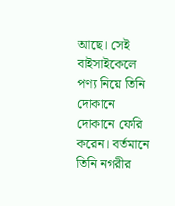আছে। সেই বাইসাইকেলে পণ্য নিয়ে তিনি দোকানে দোকানে ফেরি করেন। বর্তমানে তিনি নগরীর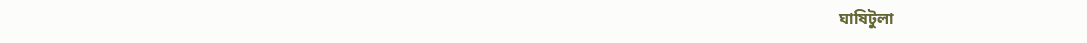ঘাষিটুলা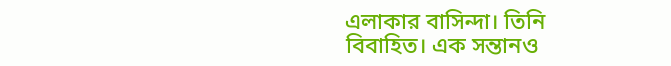এলাকার বাসিন্দা। তিনি বিবাহিত। এক সন্তানও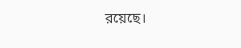রয়েছে।